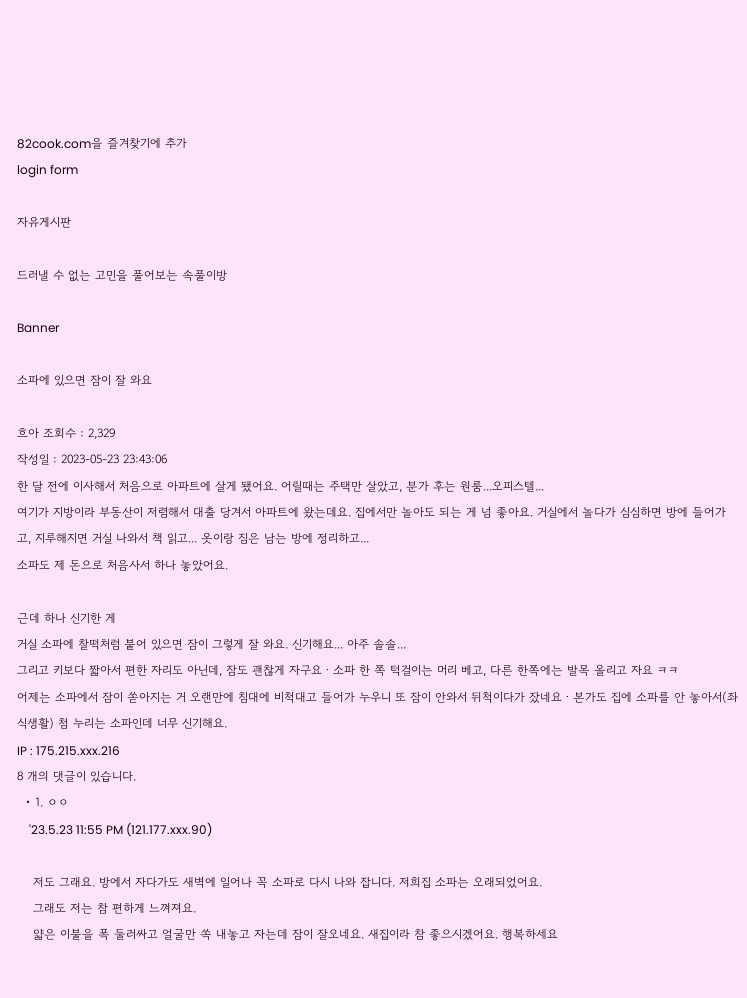82cook.com을 즐겨찾기에 추가
login form

자유게시판

드러낼 수 없는 고민을 풀어보는 속풀이방

Banner

소파에 있으면 잠이 잘 와요

흐아 조회수 : 2,329
작성일 : 2023-05-23 23:43:06
한 달 전에 이사해서 처음으로 아파트에 살게 됐어요. 어릴때는 주택만 살았고, 분가 후는 원룸...오피스텔...
여기가 지방이라 부동산이 저렴해서 대출 당겨서 아파트에 왔는데요. 집에서만 놀아도 되는 게 넘 좋아요. 거실에서 놀다가 심심하면 방에 들어가고, 지루해지면 거실 나와서 책 읽고... 옷이랑 짐은 남는 방에 정리하고...
소파도 제 돈으로 처음사서 하나 놓았어요.

근데 하나 신기한 게
거실 소파에 찰떡처럼 붙어 있으면 잠이 그렇게 잘 와요. 신기해요... 아주 솔솔...
그리고 키보다 짧아서 편한 자리도 아닌데, 잠도 괜찮게 자구요ㆍ소파 한 쪽 턱걸이는 머리 베고, 다른 한쪽에는 발목 올리고 자요 ㅋㅋ
어제는 소파에서 잠이 쏟아지는 거 오랜만에 침대에 비척대고 들어가 누우니 또 잠이 안와서 뒤척이다가 잤네요ㆍ본가도 집에 소파를 안 놓아서(좌식생활) 첨 누리는 소파인데 너무 신기해요.
IP : 175.215.xxx.216
8 개의 댓글이 있습니다.
  • 1. ㅇㅇ
    '23.5.23 11:55 PM (121.177.xxx.90)

    저도 그래요. 방에서 자다가도 새벽에 일어나 꼭 소파로 다시 나와 잡니다. 저희집 소파는 오래되었어요.
    그래도 저는 참 편하게 느껴져요.
    얇은 이불을 폭 둘러싸고 얼굴만 쏙 내놓고 자는데 잠이 잘오네요. 새집이라 참 좋으시겠어요. 행복하세요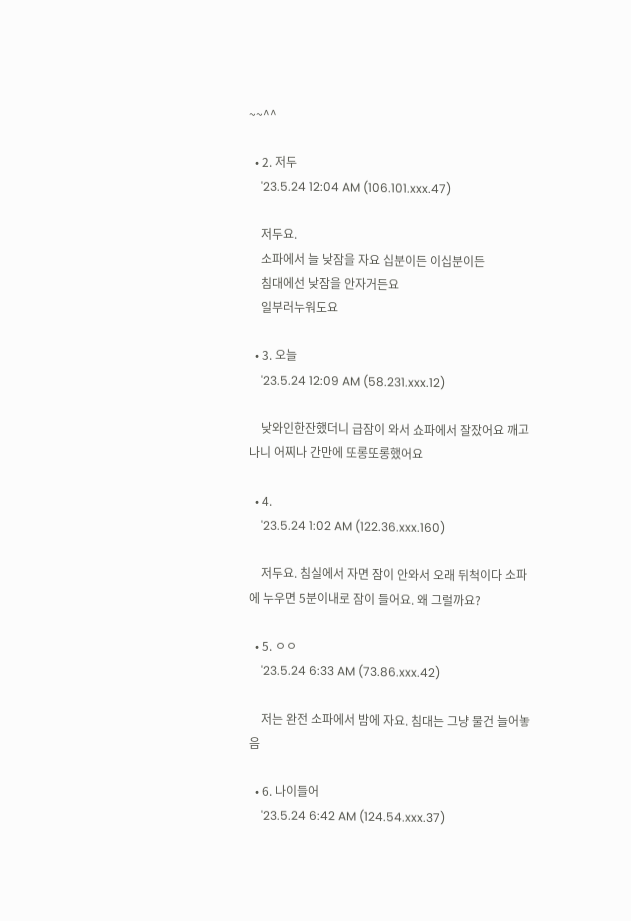~~^^

  • 2. 저두
    '23.5.24 12:04 AM (106.101.xxx.47)

    저두요.
    소파에서 늘 낮잠을 자요 십분이든 이십분이든
    침대에선 낮잠을 안자거든요
    일부러누워도요

  • 3. 오늘
    '23.5.24 12:09 AM (58.231.xxx.12)

    낮와인한잔했더니 급잠이 와서 쇼파에서 잘잤어요 깨고나니 어찌나 간만에 또롱또롱했어요

  • 4.
    '23.5.24 1:02 AM (122.36.xxx.160)

    저두요. 침실에서 자면 잠이 안와서 오래 뒤척이다 소파에 누우면 5분이내로 잠이 들어요. 왜 그럴까요?

  • 5. ㅇㅇ
    '23.5.24 6:33 AM (73.86.xxx.42)

    저는 완전 소파에서 밤에 자요. 침대는 그냥 물건 늘어놓음

  • 6. 나이들어
    '23.5.24 6:42 AM (124.54.xxx.37)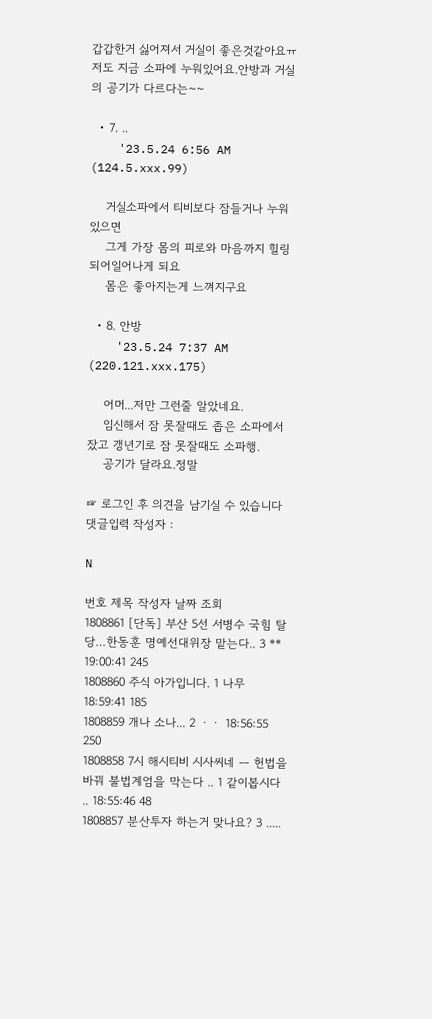갑갑한거 싫어져서 거실이 좋은것같아요ㅠ 저도 지금 소파에 누워있어요.안방과 거실의 공기가 다르다는~~

  • 7. ..
    '23.5.24 6:56 AM (124.5.xxx.99)

    거실소파에서 티비보다 잠들거나 누워있으면
    그게 가장 몸의 피로와 마음까지 힐링되어일어나게 되요
    몸은 좋아지는게 느껴지구요

  • 8. 안방
    '23.5.24 7:37 AM (220.121.xxx.175)

    어머...저만 그런줄 알았네요.
    임신해서 잠 못잘때도 좁은 소파에서 잤고 갱년기로 잠 못잘때도 소파행.
    공기가 달라요.정말

☞ 로그인 후 의견을 남기실 수 있습니다
댓글입력 작성자 :

N

번호 제목 작성자 날짜 조회
1808861 [단독] 부산 5선 서병수 국힘 탈당…한동훈 명예선대위장 맡는다.. 3 ** 19:00:41 245
1808860 주식 아가입니다. 1 나무 18:59:41 185
1808859 개나 소나... 2 ㆍㆍ 18:56:55 250
1808858 7시 해시티비 시사씨네 ㅡ 헌법을 바꿔 불법계엄을 막는다 .. 1 같이봅시다 .. 18:55:46 48
1808857 분산투자 하는거 맞나요? 3 .....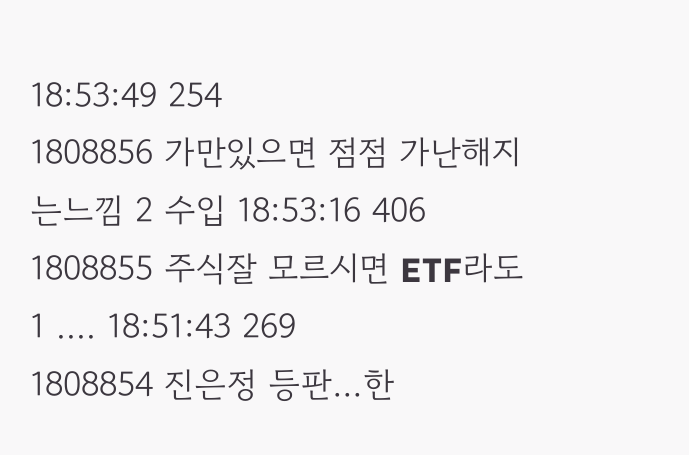18:53:49 254
1808856 가만있으면 점점 가난해지는느낌 2 수입 18:53:16 406
1808855 주식잘 모르시면 ETF라도 1 .... 18:51:43 269
1808854 진은정 등판…한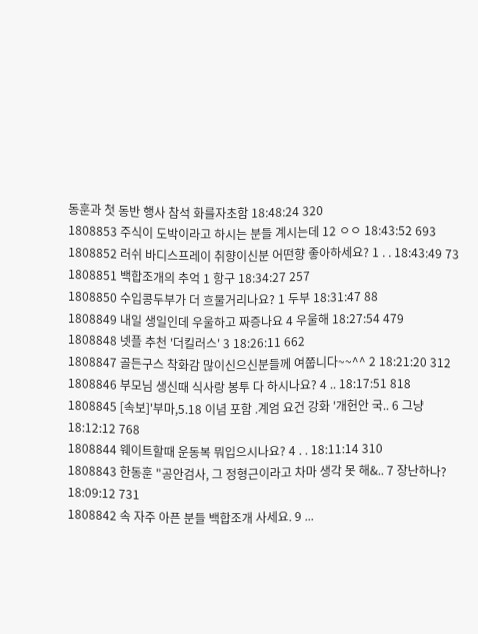동훈과 첫 동반 행사 참석 화를자초함 18:48:24 320
1808853 주식이 도박이라고 하시는 분들 계시는데 12 ㅇㅇ 18:43:52 693
1808852 러쉬 바디스프레이 취향이신분 어떤향 좋아하세요? 1 . . 18:43:49 73
1808851 백합조개의 추억 1 항구 18:34:27 257
1808850 수입콩두부가 더 흐물거리나요? 1 두부 18:31:47 88
1808849 내일 생일인데 우울하고 짜증나요 4 우울해 18:27:54 479
1808848 넷플 추천 '더킬러스' 3 18:26:11 662
1808847 골든구스 착화감 많이신으신분들께 여쭙니다~~^^ 2 18:21:20 312
1808846 부모님 생신때 식사랑 봉투 다 하시나요? 4 .. 18:17:51 818
1808845 [속보]'부마,5.18 이념 포함 .계엄 요건 강화 '개헌안 국.. 6 그냥 18:12:12 768
1808844 웨이트할때 운동복 뭐입으시나요? 4 . . 18:11:14 310
1808843 한동훈 "공안검사, 그 정형근이라고 차마 생각 못 해&.. 7 장난하나? 18:09:12 731
1808842 속 자주 아픈 분들 백합조개 사세요. 9 ...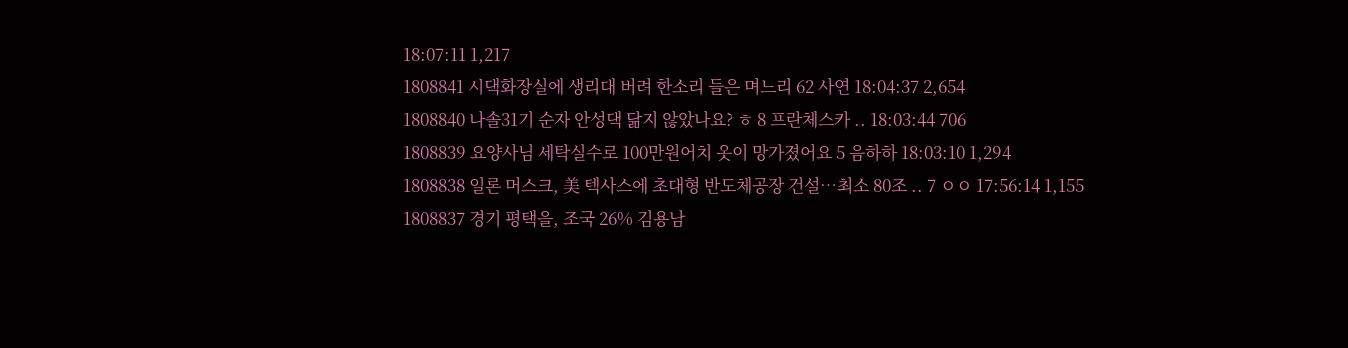18:07:11 1,217
1808841 시댁화장실에 생리대 버려 한소리 들은 며느리 62 사연 18:04:37 2,654
1808840 나솔31기 순자 안성댁 닮지 않았나요? ㅎ 8 프란체스카 .. 18:03:44 706
1808839 요양사님 세탁실수로 100만원어치 옷이 망가졌어요 5 음하하 18:03:10 1,294
1808838 일론 머스크, 美 텍사스에 초대형 반도체공장 건설…최소 80조 .. 7 ㅇㅇ 17:56:14 1,155
1808837 경기 평택을, 조국 26% 김용남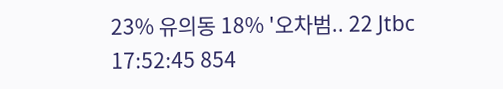23% 유의동 18% '오차범.. 22 Jtbc 17:52:45 854